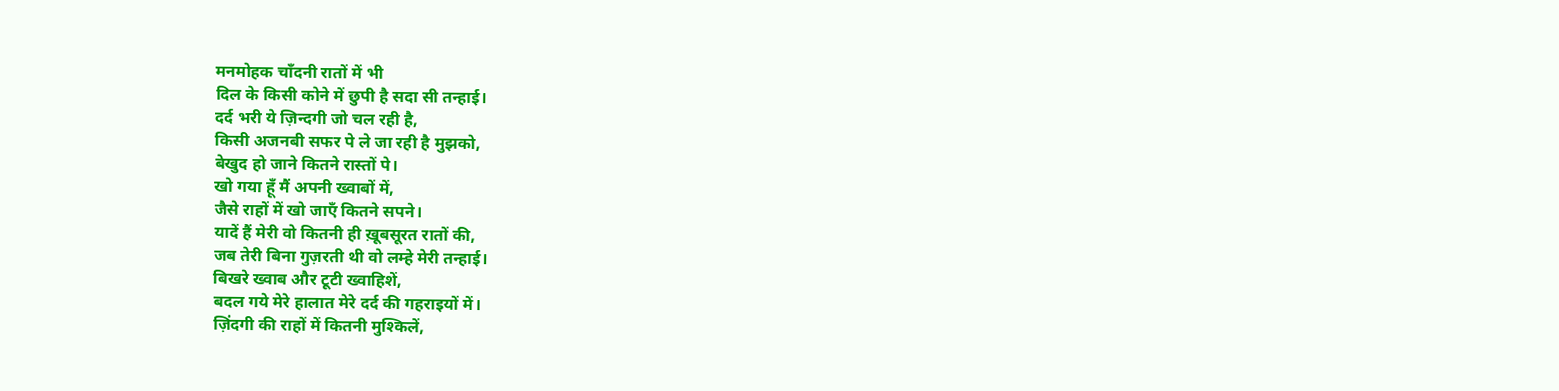मनमोहक चाँदनी रातों में भी
दिल के किसी कोने में छुपी है सदा सी तन्हाई।
दर्द भरी ये ज़िन्दगी जो चल रही है,
किसी अजनबी सफर पे ले जा रही है मुझको,
बेखुद हो जाने कितने रास्तों पे।
खो गया हूँ मैं अपनी ख्वाबों में,
जैसे राहों में खो जाएँ कितने सपने।
यादें हैं मेरी वो कितनी ही ख़ूबसूरत रातों की,
जब तेरी बिना गुज़रती थी वो लम्हे मेरी तन्हाई।
बिखरे ख्वाब और टूटी ख्वाहिशें,
बदल गये मेरे हालात मेरे दर्द की गहराइयों में।
ज़िंदगी की राहों में कितनी मुश्किलें,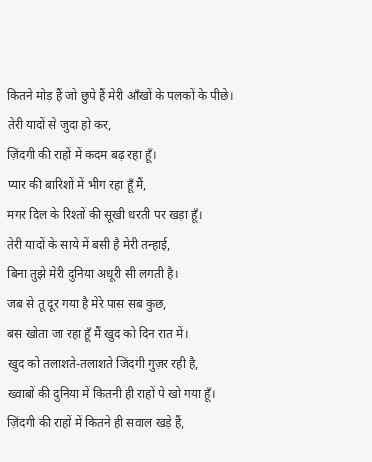कितने मोड़ हैं जो छुपे हैं मेरी आँखों के पलकों के पीछे।
तेरी यादों से जुदा हो कर,
ज़िंदगी की राहों में कदम बढ़ रहा हूँ।
प्यार की बारिशों में भीग रहा हूँ मैं,
मगर दिल के रिश्तों की सूखी धरती पर खड़ा हूँ।
तेरी यादों के साये में बसी है मेरी तन्हाई,
बिना तुझे मेरी दुनिया अधूरी सी लगती है।
जब से तू दूर गया है मेरे पास सब कुछ,
बस खोता जा रहा हूँ मैं खुद को दिन रात में।
खुद को तलाशते-तलाशते जिंदगी गुज़र रही है,
ख्वाबों की दुनिया में कितनी ही राहों पे खो गया हूँ।
ज़िंदगी की राहों में कितने ही सवाल खड़े हैं,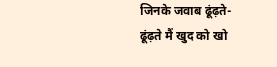जिनके जवाब ढूंढ़ते-ढूंढ़ते मैं खुद को खो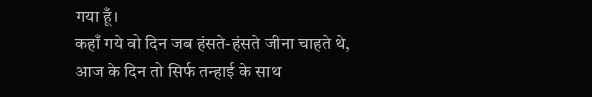गया हूँ।
कहाँ गये वो दिन जब हंसते-हंसते जीना चाहते थे,
आज के दिन तो सिर्फ तन्हाई के साथ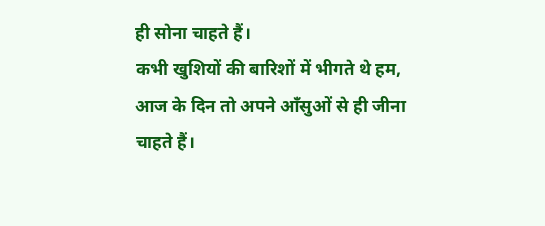ही सोना चाहते हैं।
कभी खुशियों की बारिशों में भीगते थे हम,
आज के दिन तो अपने आँसुओं से ही जीना चाहते हैं।